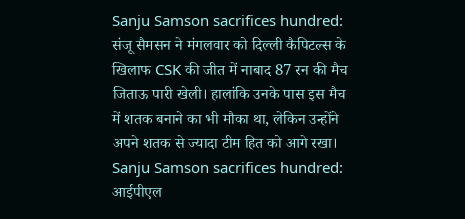Sanju Samson sacrifices hundred: संजू सैमसन ने मंगलवार को दिल्ली कैपिटल्स के खिलाफ CSK की जीत में नाबाद 87 रन की मैच जिताऊ पारी खेली। हालांकि उनके पास इस मैच में शतक बनाने का भी मौका था, लेकिन उन्होंने अपने शतक से ज्यादा टीम हित को आगे रखा।
Sanju Samson sacrifices hundred: आईपीएल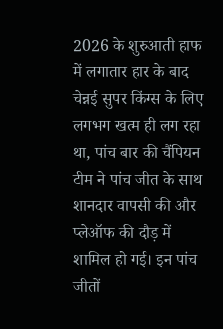2026 के शुरुआती हाफ में लगातार हार के बाद चेन्नई सुपर किंग्स के लिए लगभग खत्म ही लग रहा था, पांच बार की चैंपियन टीम ने पांच जीत के साथ शानदार वापसी की और प्लेऑफ की दौड़ में शामिल हो गई। इन पांच जीतों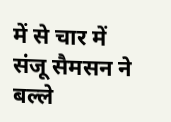में से चार में संजू सैमसन ने बल्ले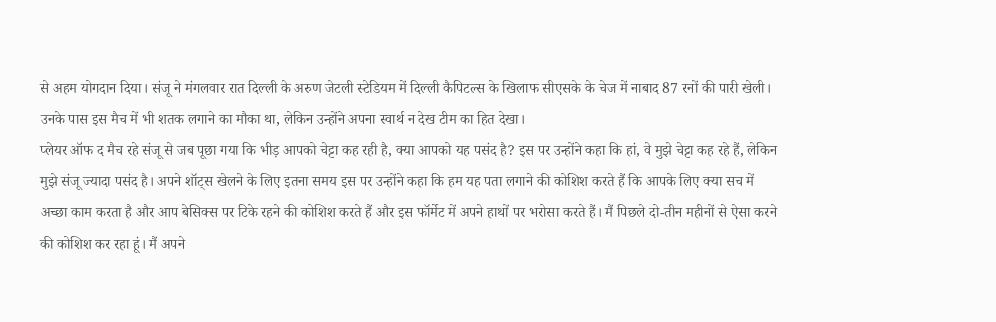से अहम योगदान दिया। संजू ने मंगलवार रात दिल्ली के अरुण जेटली स्टेडियम में दिल्ली कैपिटल्स के खिलाफ सीएसके के चेज में नाबाद 87 रनों की पारी खेली। उनके पास इस मैच में भी शतक लगाने का मौका था, लेकिन उन्होंने अपना स्वार्थ न देख टीम का हित देखा।
प्लेयर ऑफ द मैच रहे संजू से जब पूछा गया कि भीड़ आपको चेट्टा कह रही है, क्या आपको यह पसंद है? इस पर उन्होंने कहा कि हां, वे मुझे चेट्टा कह रहे हैं, लेकिन मुझे संजू ज्यादा पसंद है। अपने शॉट्स खेलने के लिए इतना समय इस पर उन्होंने कहा कि हम यह पता लगाने की कोशिश करते हैं कि आपके लिए क्या सच में अच्छा काम करता है और आप बेसिक्स पर टिके रहने की कोशिश करते हैं और इस फॉर्मेट में अपने हाथों पर भरोसा करते हैं। मैं पिछले दो-तीन महीनों से ऐसा करने की कोशिश कर रहा हूं। मैं अपने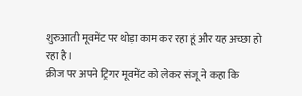शुरुआती मूवमेंट पर थोड़ा काम कर रहा हूं और यह अच्छा हो रहा है।
क्रीज पर अपने ट्रिगर मूवमेंट को लेकर संजू ने कहा कि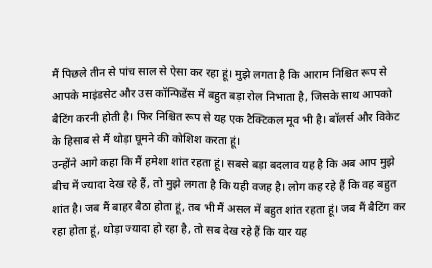मैं पिछले तीन से पांच साल से ऐसा कर रहा हूं। मुझे लगता है कि आराम निश्चित रूप से आपके माइंडसेट और उस कॉन्फिडेंस में बहुत बड़ा रोल निभाता है, जिसके साथ आपको बैटिंग करनी होती है। फिर निश्चित रूप से यह एक टैक्टिकल मूव भी है। बॉलर्स और विकेट के हिसाब से मैं थोड़ा घूमने की कोशिश करता हूं।
उन्होंने आगे कहा कि मैं हमेशा शांत रहता हूं। सबसे बड़ा बदलाव यह है कि अब आप मुझे बीच में ज्यादा देख रहे हैं, तो मुझे लगता है कि यही वजह है। लोग कह रहे हैं कि वह बहुत शांत है। जब मैं बाहर बैठा होता हूं, तब भी मैं असल में बहुत शांत रहता हूं। जब मैं बैटिंग कर रहा होता हूं, थोड़ा ज्यादा हो रहा है, तो सब देख रहे हैं कि यार यह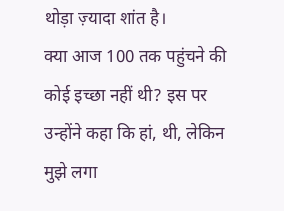थोड़ा ज़्यादा शांत है।
क्या आज 100 तक पहुंचने की कोई इच्छा नहीं थी? इस पर उन्होंने कहा कि हां, थी, लेकिन मुझे लगा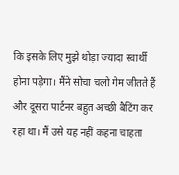कि इसके लिए मुझे थोड़ा ज्यादा स्वार्थी होना पड़ेगा। मैंने सोचा चलो गेम जीतते हैं और दूसरा पार्टनर बहुत अच्छी बैटिंग कर रहा था। मैं उसे यह नहीं कहना चाहता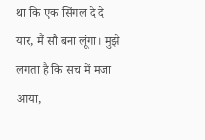था कि एक सिंगल दे दे यार, मैं सौ बना लूंगा। मुझे लगता है कि सच में मजा आया,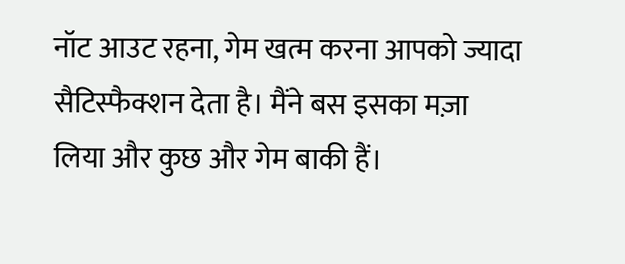नॉट आउट रहना, गेम खत्म करना आपको ज्यादा सैटिस्फैक्शन देता है। मैंने बस इसका मज़ा लिया और कुछ और गेम बाकी हैं।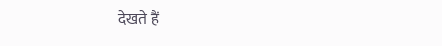देखते हैं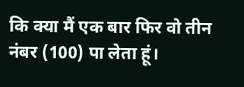कि क्या मैं एक बार फिर वो तीन नंबर (100) पा लेता हूं।